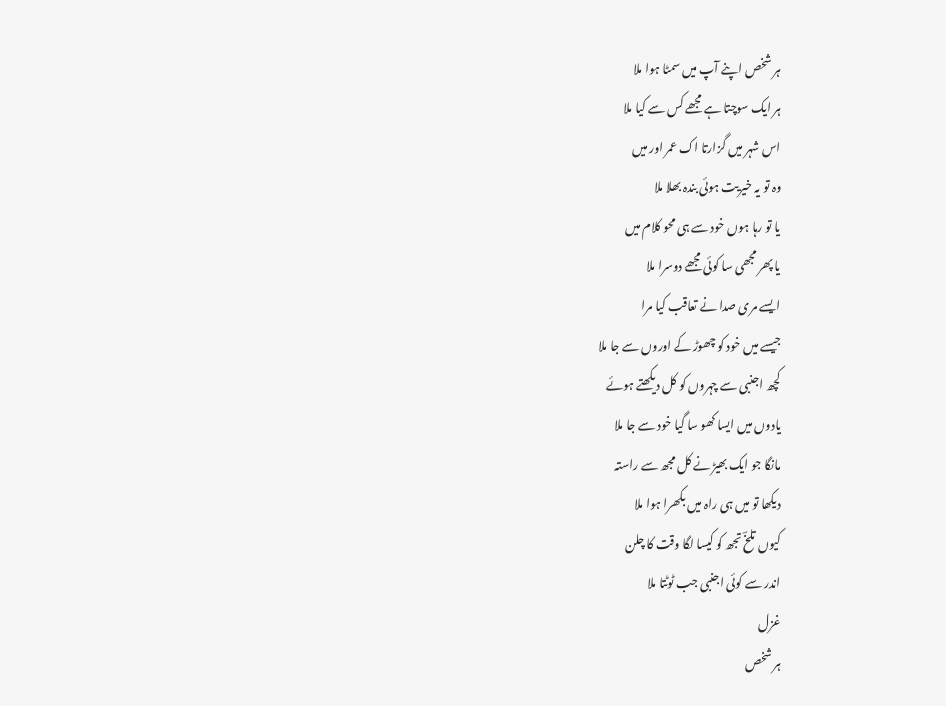ہر شخص اپنے آپ میں سمٹا ہوا ملا
ہر ایک سوچتا ہے مجھے کس سے کیا ملا
اس شہر میں گزارتا اک عمر اور میں
وہ تو یہ خیریت ہوئی بندہ بھلا ملا
یا تو رہا ہوں خود سے ہی محو کلام میں
یا پھر مجھی سا کوئی مجھے دوسرا ملا
ایسے مری صدا نے تعاقب کیا مرا
جیسے میں خود کو چھوڑ کے اوروں سے جا ملا
کچھ اجنبی سے چہروں کو کل دیکھتے ہوئے
یادوں میں ایسا کھو سا گیا خود سے جا ملا
مانگا جو ایک بھیڑ نے کل مجھ سے راستہ
دیکھا تو میں ہی راہ میں بکھرا ہوا ملا
کیوں تلخؔ تجھ کو کیسا لگا وقت کا چلن
اندر سے کوئی اجنبی جب ٹوٹتا ملا
غزل
ہر شخص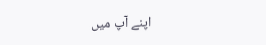اپنے آپ میں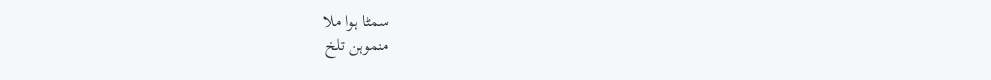سمٹا ہوا ملا
منموہن تلخ